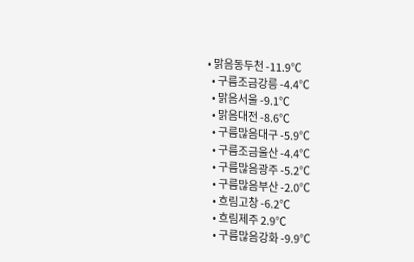• 맑음동두천 -11.9℃
  • 구름조금강릉 -4.4℃
  • 맑음서울 -9.1℃
  • 맑음대전 -8.6℃
  • 구름많음대구 -5.9℃
  • 구름조금울산 -4.4℃
  • 구름많음광주 -5.2℃
  • 구름많음부산 -2.0℃
  • 흐림고창 -6.2℃
  • 흐림제주 2.9℃
  • 구름많음강화 -9.9℃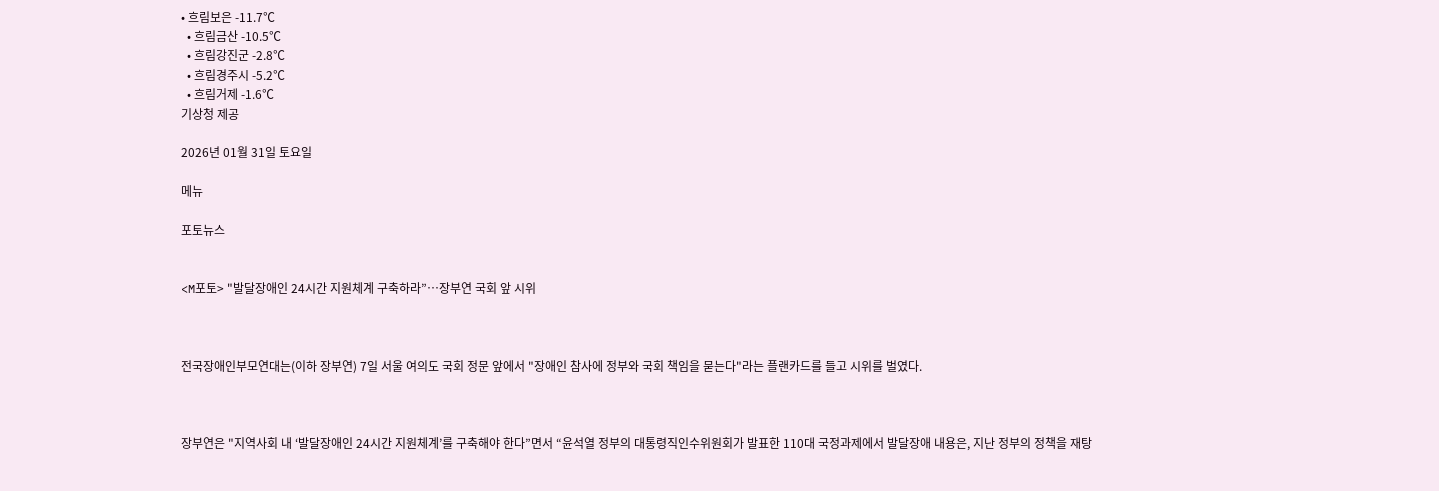• 흐림보은 -11.7℃
  • 흐림금산 -10.5℃
  • 흐림강진군 -2.8℃
  • 흐림경주시 -5.2℃
  • 흐림거제 -1.6℃
기상청 제공

2026년 01월 31일 토요일

메뉴

포토뉴스


<M포토> "발달장애인 24시간 지원체계 구축하라”…장부연 국회 앞 시위



전국장애인부모연대는(이하 장부연) 7일 서울 여의도 국회 정문 앞에서 "장애인 참사에 정부와 국회 책임을 묻는다"라는 플랜카드를 들고 시위를 벌였다.



장부연은 "지역사회 내 ‘발달장애인 24시간 지원체계’를 구축해야 한다”면서 “윤석열 정부의 대통령직인수위원회가 발표한 110대 국정과제에서 발달장애 내용은, 지난 정부의 정책을 재탕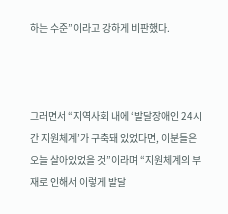하는 수준”이라고 강하게 비판했다.



그러면서 “지역사회 내에 ‘발달장애인 24시간 지원체계’가 구축돼 있었다면, 이분들은 오늘 살아있었을 것”이라며 “지원체계의 부재로 인해서 이렇게 발달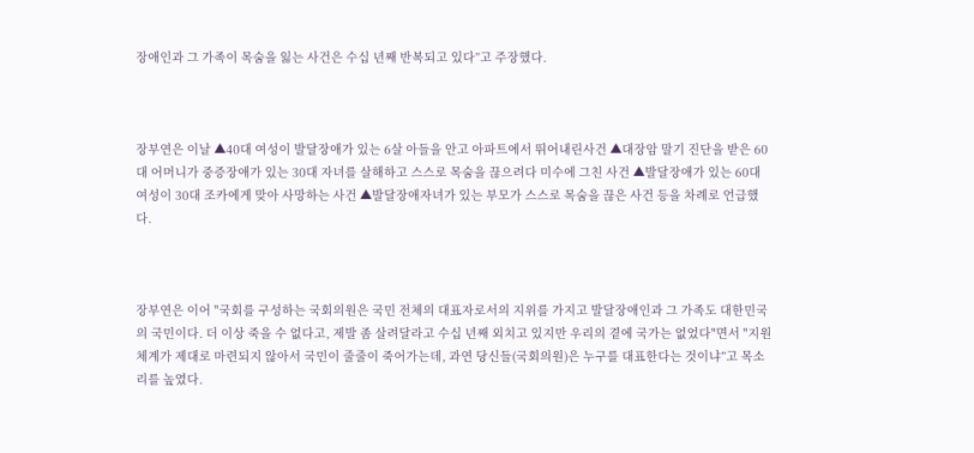장애인과 그 가족이 목숨을 잃는 사건은 수십 년째 반복되고 있다”고 주장했다.



장부연은 이날 ▲40대 여성이 발달장애가 있는 6살 아들을 안고 아파트에서 뛰어내린사건 ▲대장암 말기 진단을 받은 60대 어머니가 중증장애가 있는 30대 자녀를 살해하고 스스로 목숨을 끊으려다 미수에 그친 사건 ▲발달장애가 있는 60대 여성이 30대 조카에게 맞아 사망하는 사건 ▲발달장애자녀가 있는 부모가 스스로 목숨을 끊은 사건 등을 차례로 언급했다.



장부연은 이어 "국회를 구성하는 국회의원은 국민 전체의 대표자로서의 지위를 가지고 발달장애인과 그 가족도 대한민국의 국민이다. 더 이상 죽을 수 없다고, 제발 좀 살려달라고 수십 년째 외치고 있지만 우리의 곁에 국가는 없었다"면서 "지원체계가 제대로 마련되지 않아서 국민이 줄줄이 죽어가는데, 과연 당신들(국회의원)은 누구를 대표한다는 것이냐”고 목소리를 높였다.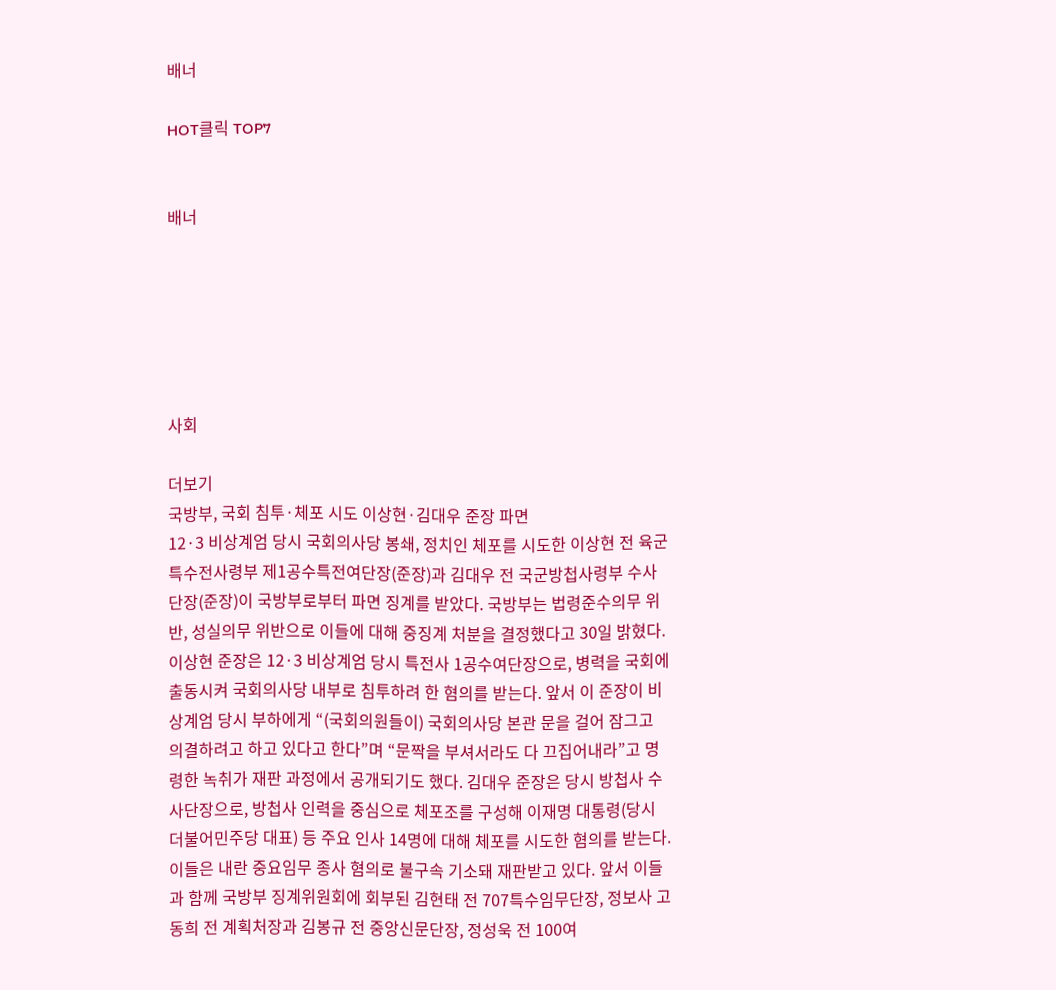배너

HOT클릭 TOP7


배너






사회

더보기
국방부, 국회 침투·체포 시도 이상현·김대우 준장 파면
12·3 비상계엄 당시 국회의사당 봉쇄, 정치인 체포를 시도한 이상현 전 육군특수전사령부 제1공수특전여단장(준장)과 김대우 전 국군방첩사령부 수사단장(준장)이 국방부로부터 파면 징계를 받았다. 국방부는 법령준수의무 위반, 성실의무 위반으로 이들에 대해 중징계 처분을 결정했다고 30일 밝혔다. 이상현 준장은 12·3 비상계엄 당시 특전사 1공수여단장으로, 병력을 국회에 출동시켜 국회의사당 내부로 침투하려 한 혐의를 받는다. 앞서 이 준장이 비상계엄 당시 부하에게 “(국회의원들이) 국회의사당 본관 문을 걸어 잠그고 의결하려고 하고 있다고 한다”며 “문짝을 부셔서라도 다 끄집어내라”고 명령한 녹취가 재판 과정에서 공개되기도 했다. 김대우 준장은 당시 방첩사 수사단장으로, 방첩사 인력을 중심으로 체포조를 구성해 이재명 대통령(당시 더불어민주당 대표) 등 주요 인사 14명에 대해 체포를 시도한 혐의를 받는다. 이들은 내란 중요임무 종사 혐의로 불구속 기소돼 재판받고 있다. 앞서 이들과 함께 국방부 징계위원회에 회부된 김현태 전 707특수임무단장, 정보사 고동희 전 계획처장과 김봉규 전 중앙신문단장, 정성욱 전 100여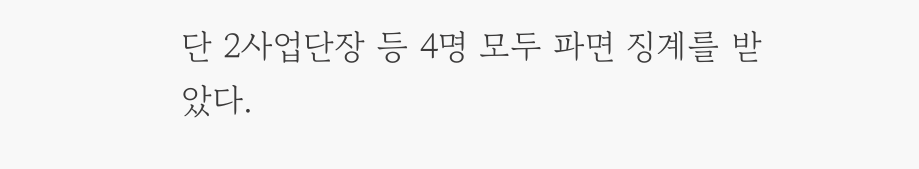단 2사업단장 등 4명 모두 파면 징계를 받았다.